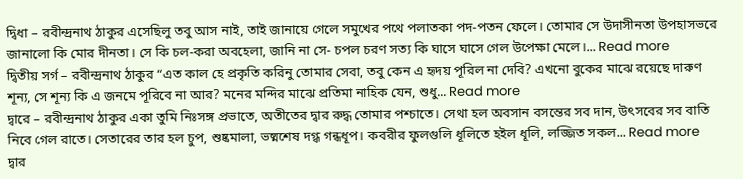দ্বিধা – রবীন্দ্রনাথ ঠাকুর এসেছিলু তবু আস নাই, তাই জানায়ে গেলে সমুখের পথে পলাতকা পদ-পতন ফেলে। তোমার সে উদাসীনতা উপহাসভরে জানালো কি মোর দীনতা। সে কি চল-করা অবহেলা, জানি না সে- চপল চরণ সত্য কি ঘাসে ঘাসে গেল উপেক্ষা মেলে।... Read more
দ্বিতীয় সর্গ – রবীন্দ্রনাথ ঠাকুর “এত কাল হে প্রকৃতি করিনু তোমার সেবা, তবু কেন এ হৃদয় পূরিল না দেবি? এখনো বুকের মাঝে রয়েছে দারুণ শূন্য, সে শূন্য কি এ জনমে পূরিবে না আর? মনের মন্দির মাঝে প্রতিমা নাহিক যেন, শুধু... Read more
দ্বারে – রবীন্দ্রনাথ ঠাকুর একা তুমি নিঃসঙ্গ প্রভাতে, অতীতের দ্বার রুদ্ধ তোমার পশ্চাতে। সেথা হল অবসান বসন্তের সব দান, উৎসবের সব বাতি নিবে গেল রাতে। সেতারের তার হল চুপ, শুষ্কমালা, ভষ্মশেষ দগ্ধ গন্ধধূপ। কবরীর ফুলগুলি ধূলিতে হইল ধূলি, লজ্জিত সকল... Read more
দ্বার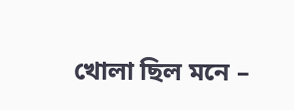খোলা ছিল মনে –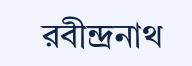রবীন্দ্রনাথ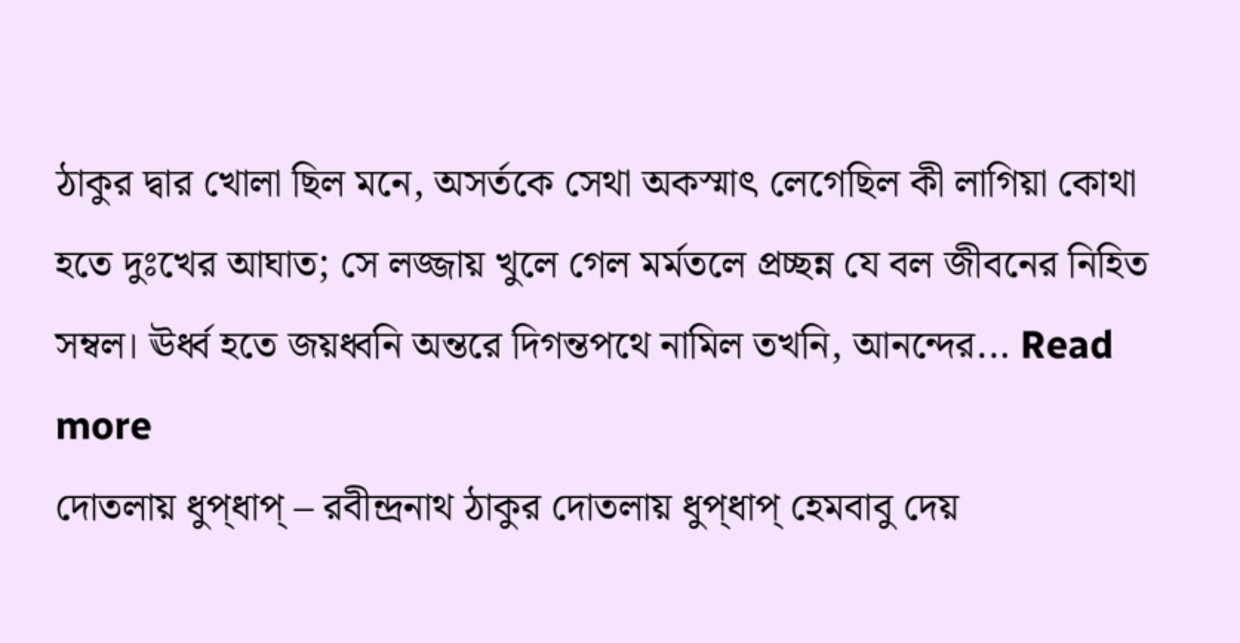ঠাকুর দ্বার খোলা ছিল মনে, অসর্তকে সেথা অকস্মাৎ লেগেছিল কী লাগিয়া কোথা হতে দুঃখের আঘাত; সে লজ্জায় খুলে গেল মর্মতলে প্রচ্ছন্ন যে বল জীবনের নিহিত সম্বল। ঊর্ধ্ব হতে জয়ধ্বনি অন্তরে দিগন্তপথে নামিল তখনি, আনন্দের... Read more
দোতলায় ধুপ্ধাপ্ – রবীন্দ্রনাথ ঠাকুর দোতলায় ধুপ্ধাপ্ হেমবাবু দেয়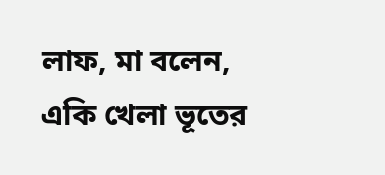লাফ, মা বলেন, একি খেলা ভূতের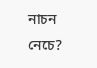নাচন নেচে?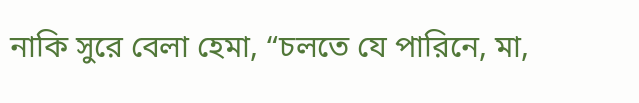নাকি সুরে বেলা হেমা, “চলতে যে পারিনে, মা,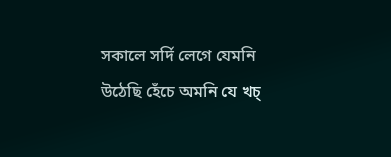সকালে সর্দি লেগে যেমনি উঠেছি হেঁচে অমনি যে খচ্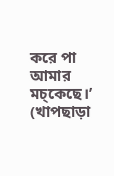করে পা আমার মচ্কেছে।’ (খাপছাড়া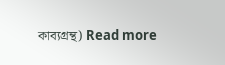কাব্যগ্রন্থ) Read more